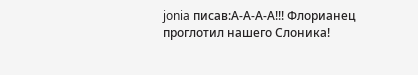jonia писав:А-А-А-А!!! Флорианец проглотил нашего Слоника!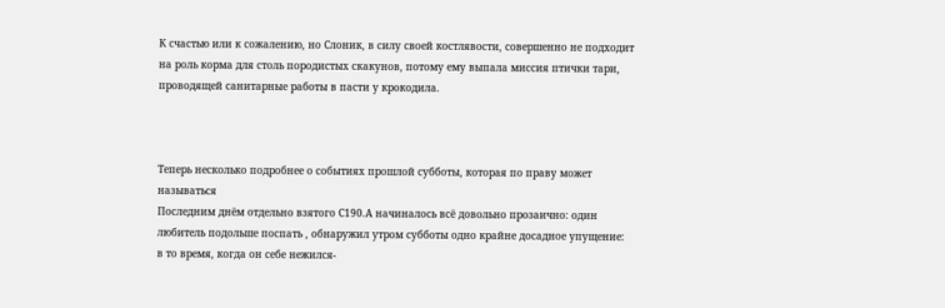К счастью или к сожалению, но Слоник, в силу своей костлявости, совершенно не подходит на роль корма для столь породистых скакунов, потому ему выпала миссия птички тари, проводящей санитарные работы в пасти у крокодила.



Теперь несколько подробнее о событиях прошлой субботы, которая по праву может называться
Последним днём отдельно взятого С190.А начиналось всё довольно прозаично: один любитель подольше поспать , обнаружил утром субботы одно крайне досадное упущение: в то время, когда он себе нежился-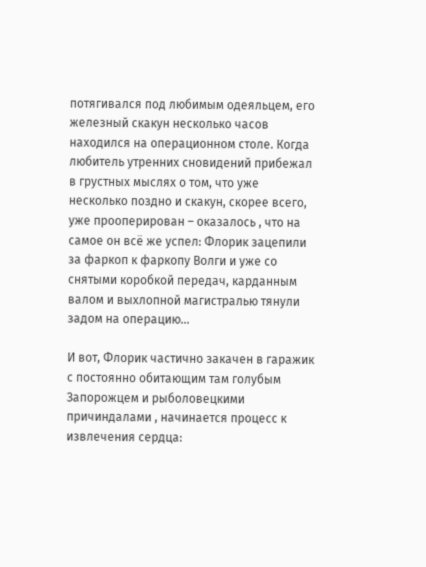потягивался под любимым одеяльцем, его железный скакун несколько часов находился на операционном столе. Когда любитель утренних сновидений прибежал в грустных мыслях о том, что уже несколько поздно и скакун, скорее всего, уже прооперирован – оказалось , что на самое он всё же успел: Флорик зацепили за фаркоп к фаркопу Волги и уже со снятыми коробкой передач, карданным валом и выхлопной магистралью тянули задом на операцию…

И вот, Флорик частично закачен в гаражик с постоянно обитающим там голубым Запорожцем и рыболовецкими причиндалами , начинается процесс к извлечения сердца: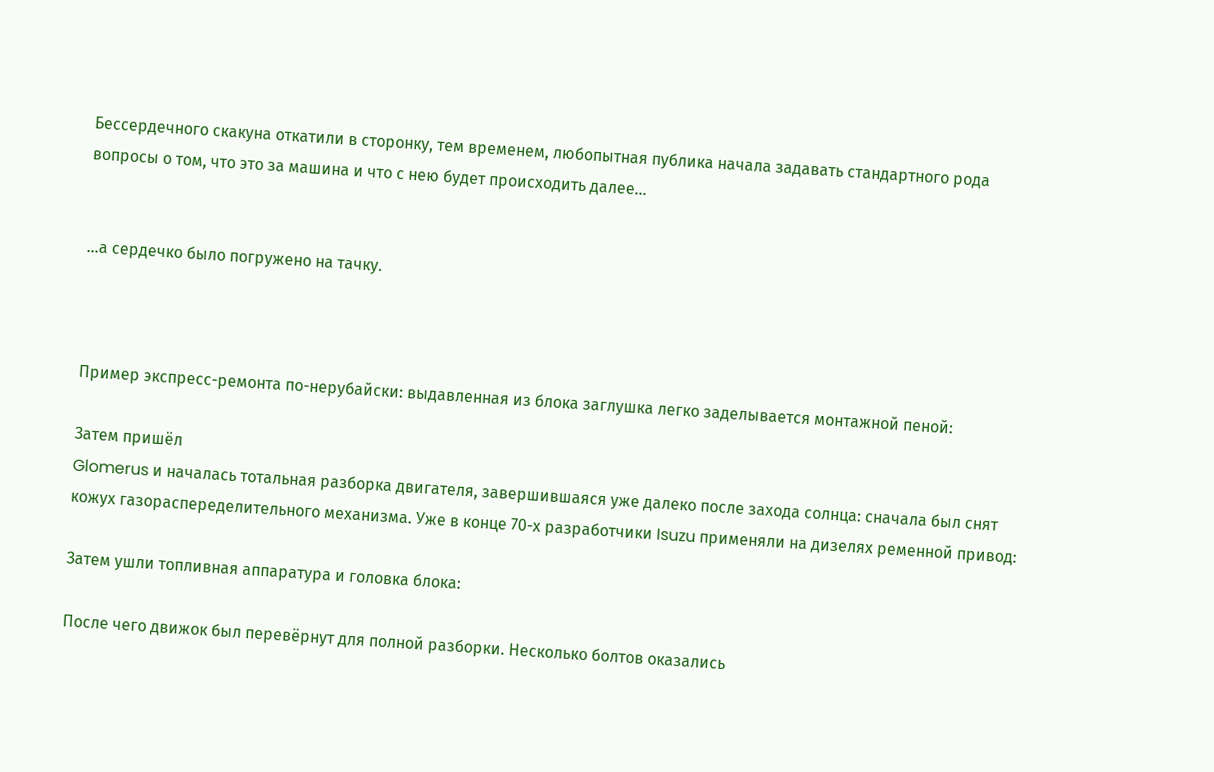Бессердечного скакуна откатили в сторонку, тем временем, любопытная публика начала задавать стандартного рода вопросы о том, что это за машина и что с нею будет происходить далее…


…а сердечко было погружено на тачку.



Пример экспресс-ремонта по-нерубайски: выдавленная из блока заглушка легко заделывается монтажной пеной:

Затем пришёл
Glomerus и началась тотальная разборка двигателя, завершившаяся уже далеко после захода солнца: сначала был снят кожух газораспеределительного механизма. Уже в конце 70-х разработчики Isuzu применяли на дизелях ременной привод:

Затем ушли топливная аппаратура и головка блока:

После чего движок был перевёрнут для полной разборки. Несколько болтов оказались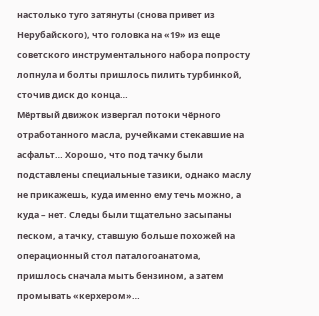настолько туго затянуты (снова привет из Нерубайского), что головка на «19» из еще советского инструментального набора попросту лопнула и болты пришлось пилить турбинкой, сточив диск до конца…
Мёртвый движок извергал потоки чёрного отработанного масла, ручейками стекавшие на асфальт… Хорошо, что под тачку были подставлены специальные тазики, однако маслу не прикажешь, куда именно ему течь можно, а куда – нет. Следы были тщательно засыпаны песком, а тачку, ставшую больше похожей на операционный стол паталогоанатома, пришлось сначала мыть бензином, а затем промывать «керхером»…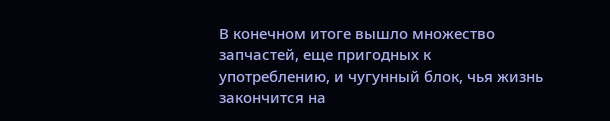В конечном итоге вышло множество запчастей, еще пригодных к употреблению, и чугунный блок, чья жизнь закончится на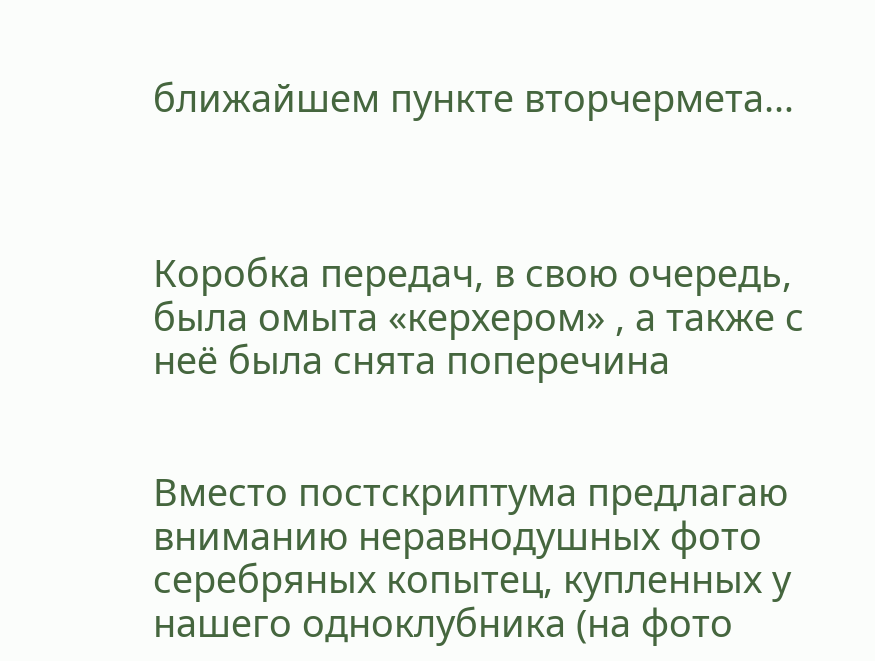ближайшем пункте вторчермета…



Коробка передач, в свою очередь, была омыта «керхером» , а также с неё была снята поперечина


Вместо постскриптума предлагаю вниманию неравнодушных фото серебряных копытец, купленных у нашего одноклубника (на фото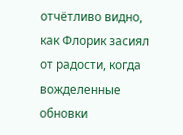отчётливо видно, как Флорик засиял от радости, когда вожделенные обновки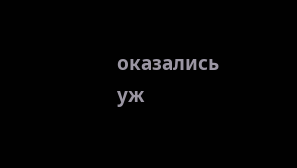оказались уж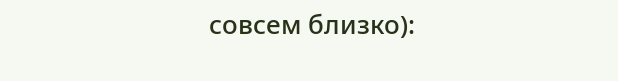совсем близко):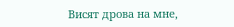Висят дрова на мне,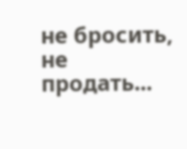не бросить, не продать...